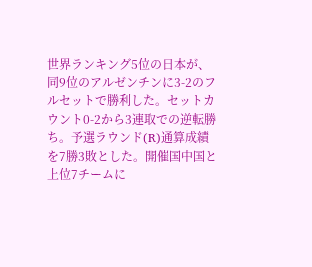世界ランキング5位の日本が、同9位のアルゼンチンに3-2のフルセットで勝利した。セットカウント0-2から3連取での逆転勝ち。予選ラウンド(R)通算成績を7勝3敗とした。開催国中国と上位7チームに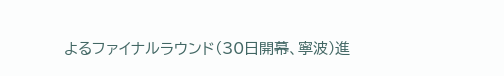よるファイナルラウンド(30日開幕、寧波)進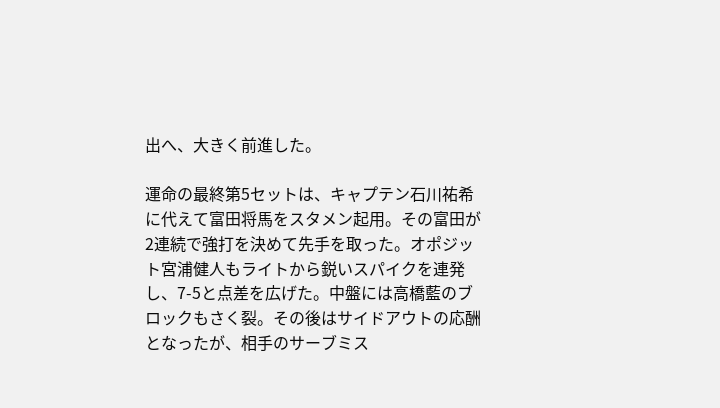出へ、大きく前進した。

運命の最終第5セットは、キャプテン石川祐希に代えて富田将馬をスタメン起用。その富田が2連続で強打を決めて先手を取った。オポジット宮浦健人もライトから鋭いスパイクを連発し、7-5と点差を広げた。中盤には高橋藍のブロックもさく裂。その後はサイドアウトの応酬となったが、相手のサーブミス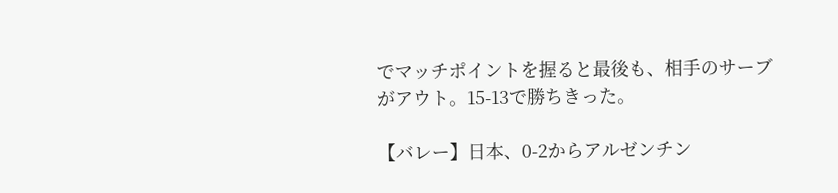でマッチポイントを握ると最後も、相手のサーブがアウト。15-13で勝ちきった。

【バレー】日本、0-2からアルゼンチン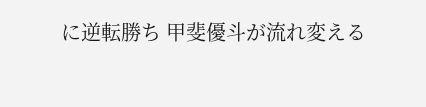に逆転勝ち 甲斐優斗が流れ変える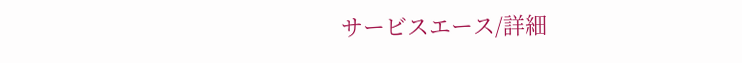サービスエース/詳細